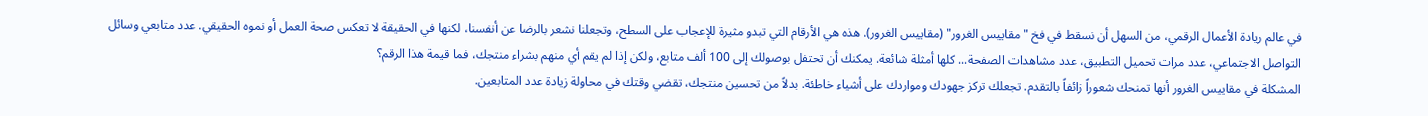في عالم ريادة الأعمال الرقمي، من السهل أن نسقط في فخ "مقاييس الغرور" (مقاييس الغرور). هذه هي الأرقام التي تبدو مثيرة للإعجاب على السطح، وتجعلنا نشعر بالرضا عن أنفسنا، لكنها في الحقيقة لا تعكس صحة العمل أو نموه الحقيقي. عدد متابعي وسائل التواصل الاجتماعي، عدد مرات تحميل التطبيق، عدد مشاهدات الصفحة... كلها أمثلة شائعة. يمكنك أن تحتفل بوصولك إلى 100 ألف متابع، ولكن إذا لم يقم أي منهم بشراء منتجك، فما قيمة هذا الرقم؟
المشكلة في مقاييس الغرور أنها تمنحك شعوراً زائفاً بالتقدم. تجعلك تركز جهودك ومواردك على أشياء خاطئة. بدلاً من تحسين منتجك، تقضي وقتك في محاولة زيادة عدد المتابعين.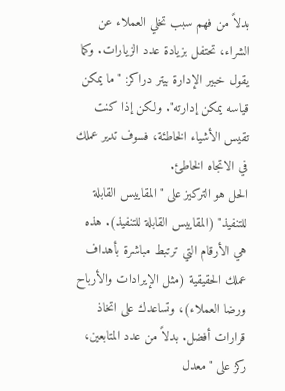بدلاً من فهم سبب تخلي العملاء عن الشراء، تحتفل بزيادة عدد الزيارات. وكما يقول خبير الإدارة بيتر دراكر: "ما يمكن قياسه يمكن إدارته". ولكن إذا كنت تقيس الأشياء الخاطئة، فسوف تدير عملك في الاتجاه الخاطئ.
الحل هو التركيز على "المقاييس القابلة للتنفيذ" (المقاييس القابلة للتنفيذ). هذه هي الأرقام التي ترتبط مباشرة بأهداف عملك الحقيقية (مثل الإيرادات والأرباح ورضا العملاء)، وتساعدك على اتخاذ قرارات أفضل. بدلاً من عدد المتابعين، ركز على "معدل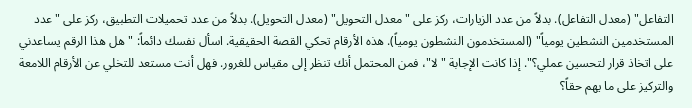التفاعل" (معدل التفاعل). بدلاً من عدد الزيارات، ركز على "معدل التحويل" (معدل التحويل). بدلاً من عدد تحميلات التطبيق، ركز على "عدد المستخدمين النشطين يومياً" (المستخدمون النشطون يومياً). هذه الأرقام تحكي القصة الحقيقية. اسأل نفسك دائماً: "هل هذا الرقم يساعدني على اتخاذ قرار لتحسين عملي؟". إذا كانت الإجابة "لا"، فمن المحتمل أنك تنظر إلى مقياس للغرور. فهل أنت مستعد للتخلي عن الأرقام اللامعة والتركيز على ما يهم حقاً؟